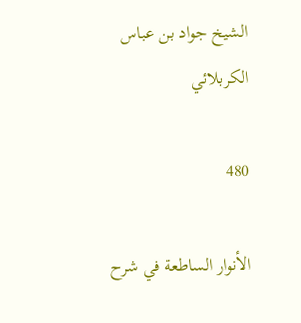الشيخ جواد بن عباس الكربلائي

480

الأنوار الساطعة في شرح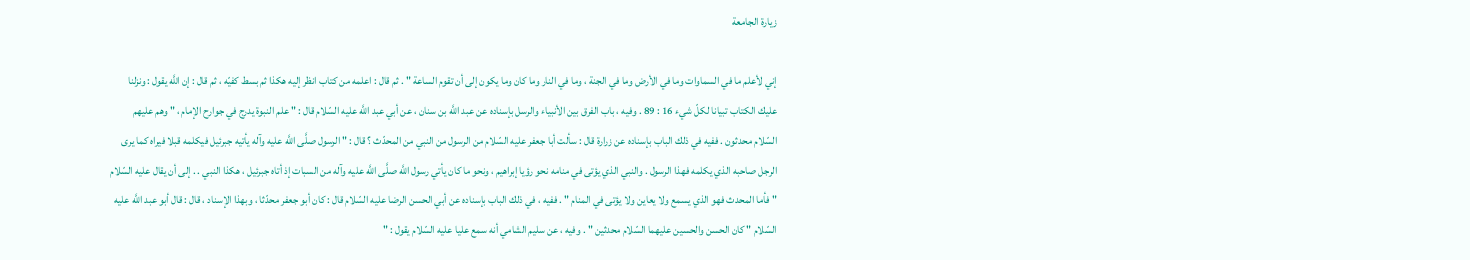زيارة الجامعة

إني لأعلم ما في السماوات وما في الأرض وما في الجنة ، وما في النار وما كان وما يكون إلى أن تقوم الساعة " . ثم قال : اعلمه من كتاب انظر إليه هكذا ثم بسط كفيّه ، ثم قال : إن اللَّه يقول : ونزلنا عليك الكتاب تبيانا لكلّ شيء 16 : 89 . وفيه ، باب الفرق بين الأنبياء والرسل بإسناده عن عبد اللَّه بن سنان ، عن أبي عبد اللَّه عليه السّلام قال : " علم النبوة يدرج في جوارح الإمام ، " وهم عليهم السّلام محدثون . ففيه في ذلك الباب بإسناده عن زرارة قال : سألت أبا جعفر عليه السّلام من الرسول من النبي من المحدّث ؟ قال : " الرسول صلَّى اللَّه عليه وآله يأتيه جبرئيل فيكلمه قبلا فيراه كما يرى الرجل صاحبه الذي يكلمه فهذا الرسول . والنبي الذي يؤتى في منامه نحو رؤيا إبراهيم ، ونحو ما كان يأتي رسول اللَّه صلَّى اللَّه عليه وآله من السبات إذ أتاه جبرئيل ، هكذا النبي . . إلى أن يقال عليه السّلام " فأما المحدث فهو الذي يسمع ولا يعاين ولا يؤتى في المنام " . ففيه ، في ذلك الباب بإسناده عن أبي الحسن الرضا عليه السّلام قال : كان أبو جعفر محدّثا ، وبهذا الإسناد ، قال : قال أبو عبد اللَّه عليه السّلام " كان الحسن والحسين عليهما السّلام محدثين " . وفيه ، عن سليم الشامي أنه سمع عليا عليه السّلام يقول : "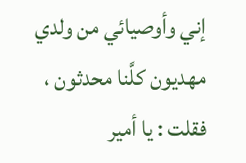إني وأوصيائي من ولدي مهديون كلَّنا محدثون ، فقلت : يا أمير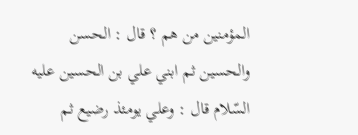المؤمنين من هم ؟ قال : الحسن والحسين ثم ابني علي بن الحسين عليه السّلام قال : وعلي يومئذ رضيع ثم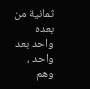ثمانية من بعده واحد بعد واحد ، وهم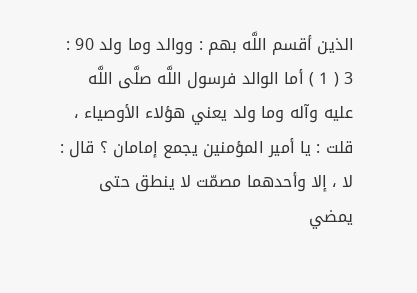الذين أقسم اللَّه بهم : ووالد وما ولد 90 : 3 ( 1 ) أما الوالد فرسول اللَّه صلَّى اللَّه عليه وآله وما ولد يعني هؤلاء الأوصياء ، قلت : يا أمير المؤمنين يجمع إمامان ؟ قال : لا ، إلا وأحدهما مصمّت لا ينطق حتى يمضي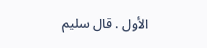الأول . قال سليم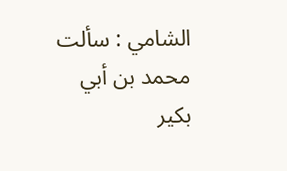الشامي : سألت محمد بن أبي بكير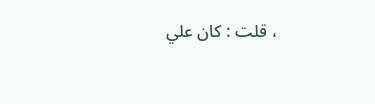، قلت : كان علي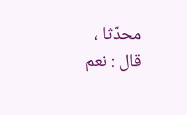محدّثا ، قال : نعم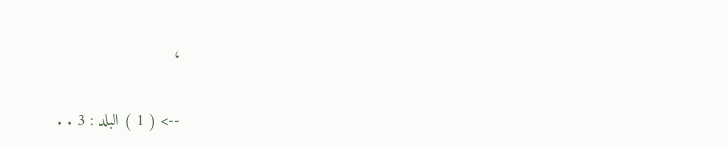،

--> ( 1 ) البلد : 3 . .